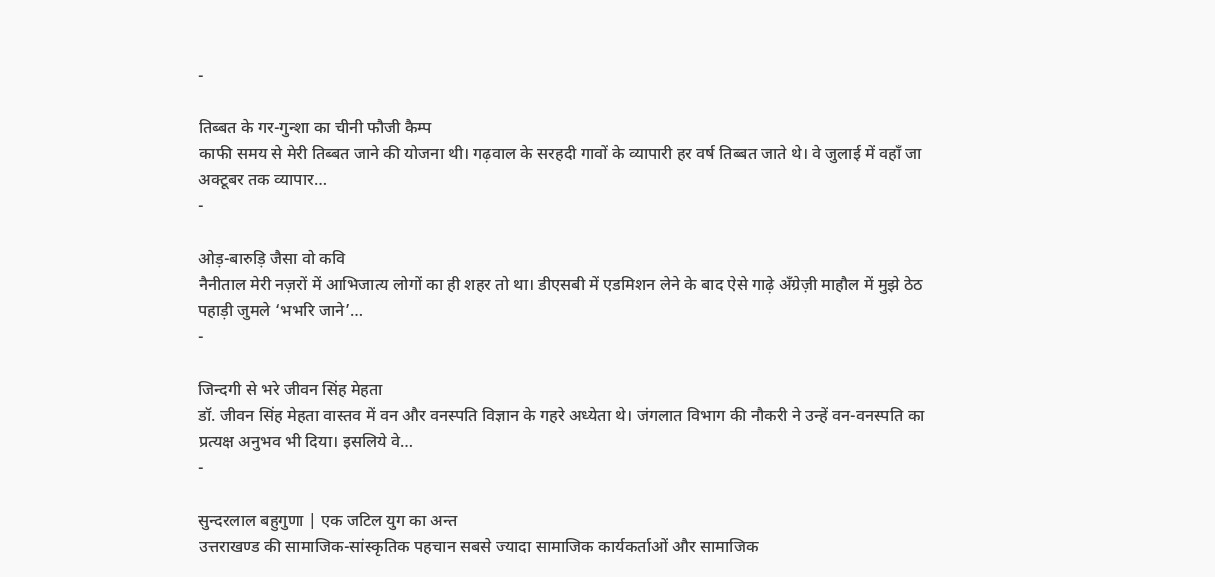-

तिब्बत के गर-गुन्शा का चीनी फौजी कैम्प
काफी समय से मेरी तिब्बत जाने की योजना थी। गढ़वाल के सरहदी गावों के व्यापारी हर वर्ष तिब्बत जाते थे। वे जुलाई में वहाँ जा अक्टूबर तक व्यापार…
-

ओड़-बारुड़ि जैसा वो कवि
नैनीताल मेरी नज़रों में आभिजात्य लोगों का ही शहर तो था। डीएसबी में एडमिशन लेने के बाद ऐसे गाढ़े अँग्रेज़ी माहौल में मुझे ठेठ पहाड़ी जुमले ‘भभरि जाने’…
-

जिन्दगी से भरे जीवन सिंह मेहता
डॉ. जीवन सिंह मेहता वास्तव में वन और वनस्पति विज्ञान के गहरे अध्येता थे। जंगलात विभाग की नौकरी ने उन्हें वन-वनस्पति का प्रत्यक्ष अनुभव भी दिया। इसलिये वे…
-

सुन्दरलाल बहुगुणा | एक जटिल युग का अन्त
उत्तराखण्ड की सामाजिक-सांस्कृतिक पहचान सबसे ज्यादा सामाजिक कार्यकर्ताओं और सामाजिक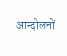आन्दोलनों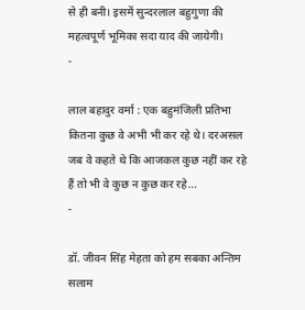से ही बनी। इसमें सुन्दरलाल बहुगुणा की महत्वपूर्ण भूमिका सदा याद की जायेगी।
-

लाल बहादुर वर्मा : एक बहुमंजिली प्रतिभा
कितना कुछ वे अभी भी कर रहे थे। दरअसल जब वे कहते थे कि आजकल कुछ नहीं कर रहे हैं तो भी वे कुछ न कुछ कर रहे…
-

डॉ. जीवन सिंह मेहता को हम सबका अन्तिम सलाम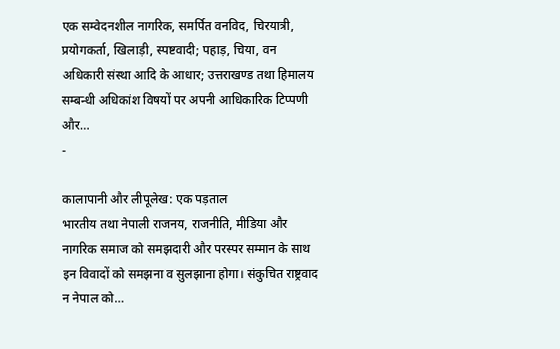एक सम्वेदनशील नागरिक, समर्पित वनविद, चिरयात्री, प्रयोगकर्ता, खिलाड़ी, स्पष्टवादी; पहाड़, चिया, वन अधिकारी संस्था आदि के आधार; उत्तराखण्ड तथा हिमालय सम्बन्धी अधिकांश विषयों पर अपनी आधिकारिक टिप्पणी और…
-

कालापानी और लीपूलेख: एक पड़ताल
भारतीय तथा नेपाली राजनय, राजनीति, मीडिया और नागरिक समाज को समझदारी और परस्पर सम्मान के साथ इन विवादों को समझना व सुलझाना होगा। संकुचित राष्ट्रवाद न नेपाल को…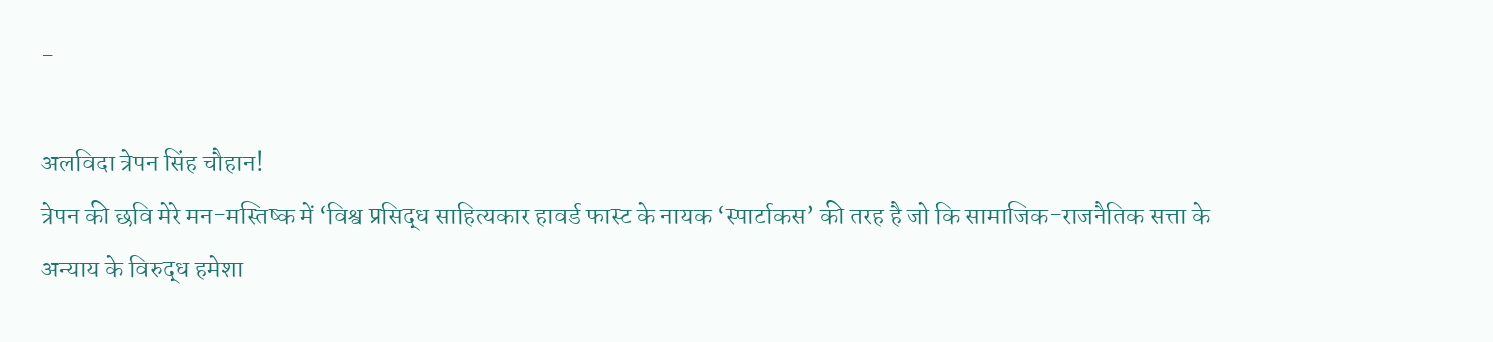-

अलविदा त्रेपन सिंह चौहान!
त्रेपन की छवि मेरे मन-मस्तिष्क में ‘विश्व प्रसिद्ध साहित्यकार हावर्ड फास्ट के नायक ‘स्पार्टाकस’ की तरह है जो कि सामाजिक-राजनैतिक सत्ता के अन्याय के विरुद्ध हमेशा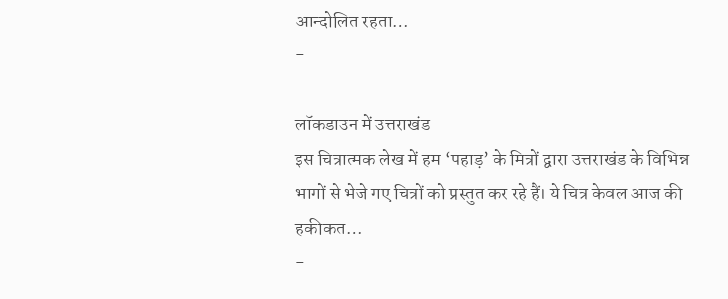आन्दोलित रहता…
-

लॉकडाउन में उत्तराखंड
इस चित्रात्मक लेख में हम ‘पहाड़’ के मित्रों द्वारा उत्तराखंड के विभिन्न भागों से भेजे गए चित्रों को प्रस्तुत कर रहे हैं। ये चित्र केवल आज की हकीकत…
-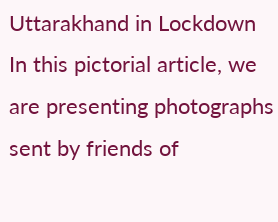Uttarakhand in Lockdown
In this pictorial article, we are presenting photographs sent by friends of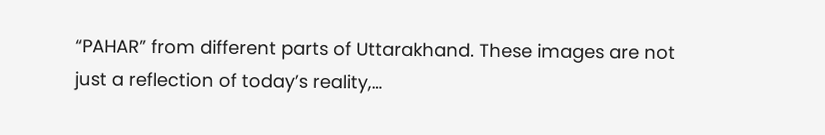“PAHAR” from different parts of Uttarakhand. These images are not just a reflection of today’s reality,…